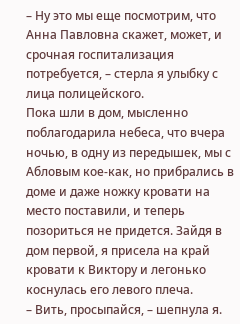– Ну это мы еще посмотрим, что Анна Павловна скажет, может, и срочная госпитализация потребуется, – стерла я улыбку с лица полицейского.
Пока шли в дом, мысленно поблагодарила небеса, что вчера ночью, в одну из передышек, мы с Абловым кое-как, но прибрались в доме и даже ножку кровати на место поставили, и теперь позориться не придется. Зайдя в дом первой, я присела на край кровати к Виктору и легонько коснулась его левого плеча.
– Вить, просыпайся, – шепнула я.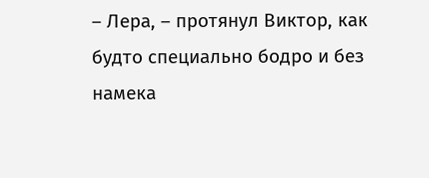– Лера, – протянул Виктор, как будто специально бодро и без намека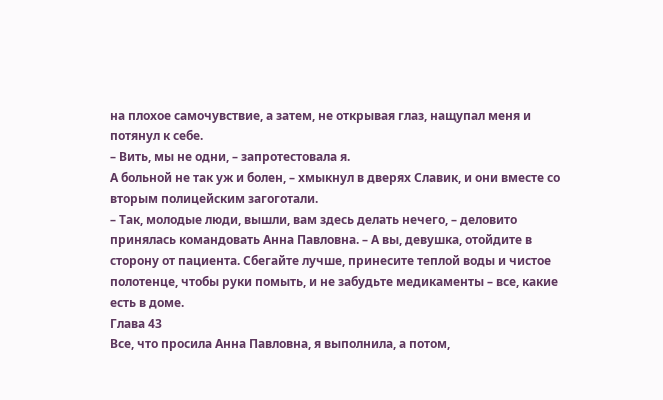на плохое самочувствие, а затем, не открывая глаз, нащупал меня и потянул к себе.
– Вить, мы не одни, – запротестовала я.
А больной не так уж и болен, – хмыкнул в дверях Славик, и они вместе со вторым полицейским загоготали.
– Так, молодые люди, вышли, вам здесь делать нечего, – деловито принялась командовать Анна Павловна. – А вы, девушка, отойдите в сторону от пациента. Сбегайте лучше, принесите теплой воды и чистое полотенце, чтобы руки помыть, и не забудьте медикаменты – все, какие есть в доме.
Глава 43
Все, что просила Анна Павловна, я выполнила, а потом,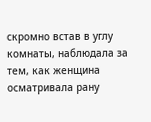скромно встав в углу комнаты, наблюдала за тем, как женщина осматривала рану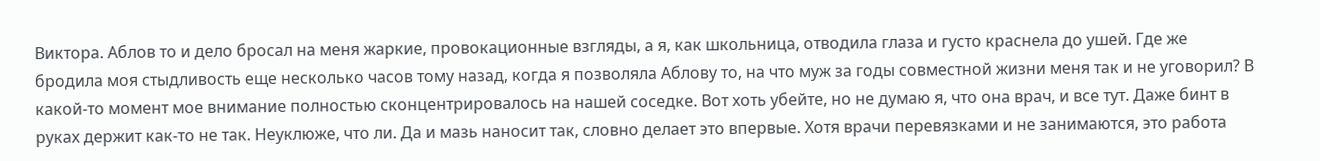Виктора. Аблов то и дело бросал на меня жаркие, провокационные взгляды, а я, как школьница, отводила глаза и густо краснела до ушей. Где же бродила моя стыдливость еще несколько часов тому назад, когда я позволяла Аблову то, на что муж за годы совместной жизни меня так и не уговорил? В какой-то момент мое внимание полностью сконцентрировалось на нашей соседке. Вот хоть убейте, но не думаю я, что она врач, и все тут. Даже бинт в руках держит как-то не так. Неуклюже, что ли. Да и мазь наносит так, словно делает это впервые. Хотя врачи перевязками и не занимаются, это работа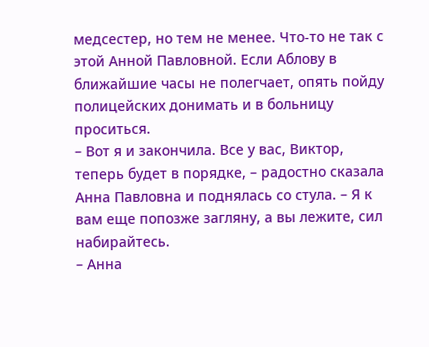медсестер, но тем не менее. Что-то не так с этой Анной Павловной. Если Аблову в ближайшие часы не полегчает, опять пойду полицейских донимать и в больницу проситься.
– Вот я и закончила. Все у вас, Виктор, теперь будет в порядке, – радостно сказала Анна Павловна и поднялась со стула. – Я к вам еще попозже загляну, а вы лежите, сил набирайтесь.
– Анна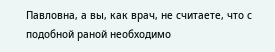Павловна, а вы, как врач, не считаете, что с подобной раной необходимо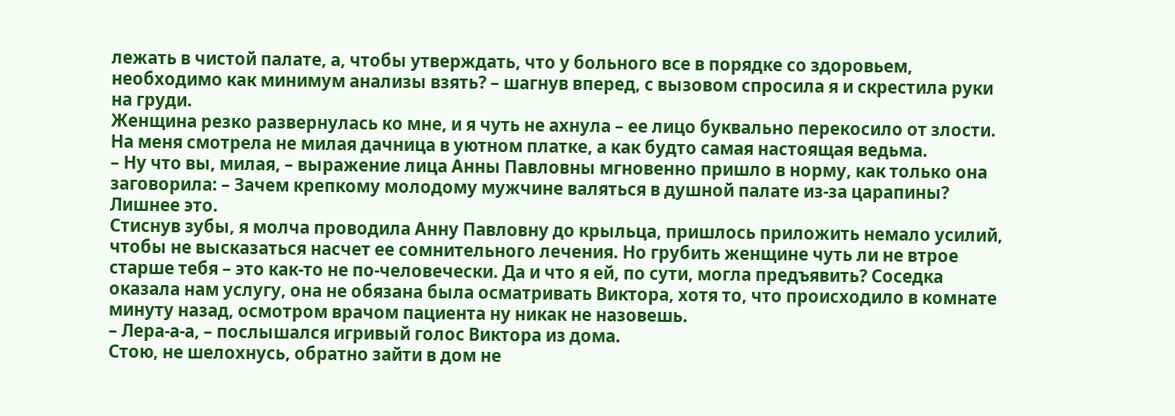лежать в чистой палате, а, чтобы утверждать, что у больного все в порядке со здоровьем, необходимо как минимум анализы взять? – шагнув вперед, с вызовом спросила я и скрестила руки на груди.
Женщина резко развернулась ко мне, и я чуть не ахнула – ее лицо буквально перекосило от злости. На меня смотрела не милая дачница в уютном платке, а как будто самая настоящая ведьма.
– Ну что вы, милая, – выражение лица Анны Павловны мгновенно пришло в норму, как только она заговорила: – Зачем крепкому молодому мужчине валяться в душной палате из-за царапины? Лишнее это.
Стиснув зубы, я молча проводила Анну Павловну до крыльца, пришлось приложить немало усилий, чтобы не высказаться насчет ее сомнительного лечения. Но грубить женщине чуть ли не втрое старше тебя – это как-то не по-человечески. Да и что я ей, по сути, могла предъявить? Соседка оказала нам услугу, она не обязана была осматривать Виктора, хотя то, что происходило в комнате минуту назад, осмотром врачом пациента ну никак не назовешь.
– Лера-а-а, – послышался игривый голос Виктора из дома.
Стою, не шелохнусь, обратно зайти в дом не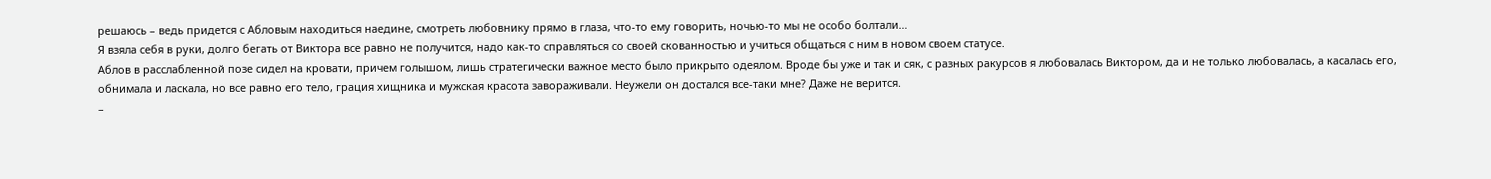решаюсь – ведь придется с Абловым находиться наедине, смотреть любовнику прямо в глаза, что-то ему говорить, ночью-то мы не особо болтали…
Я взяла себя в руки, долго бегать от Виктора все равно не получится, надо как-то справляться со своей скованностью и учиться общаться с ним в новом своем статусе.
Аблов в расслабленной позе сидел на кровати, причем голышом, лишь стратегически важное место было прикрыто одеялом. Вроде бы уже и так и сяк, с разных ракурсов я любовалась Виктором, да и не только любовалась, а касалась его, обнимала и ласкала, но все равно его тело, грация хищника и мужская красота завораживали. Неужели он достался все-таки мне? Даже не верится.
–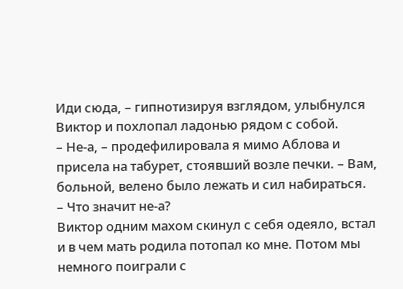Иди сюда, – гипнотизируя взглядом, улыбнулся Виктор и похлопал ладонью рядом с собой.
– Не-а, – продефилировала я мимо Аблова и присела на табурет, стоявший возле печки. – Вам, больной, велено было лежать и сил набираться.
– Что значит не-а?
Виктор одним махом скинул с себя одеяло, встал и в чем мать родила потопал ко мне. Потом мы немного поиграли с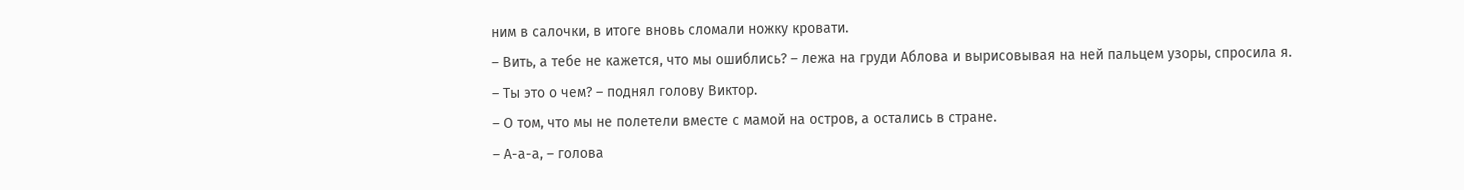ним в салочки, в итоге вновь сломали ножку кровати.
– Вить, а тебе не кажется, что мы ошиблись? – лежа на груди Аблова и вырисовывая на ней пальцем узоры, спросила я.
– Ты это о чем? – поднял голову Виктор.
– О том, что мы не полетели вместе с мамой на остров, а остались в стране.
– А-а-а, – голова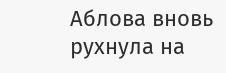Аблова вновь рухнула на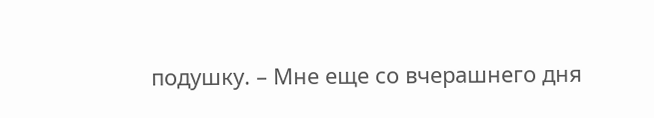подушку. – Мне еще со вчерашнего дня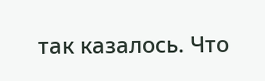так казалось. Что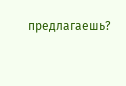предлагаешь?